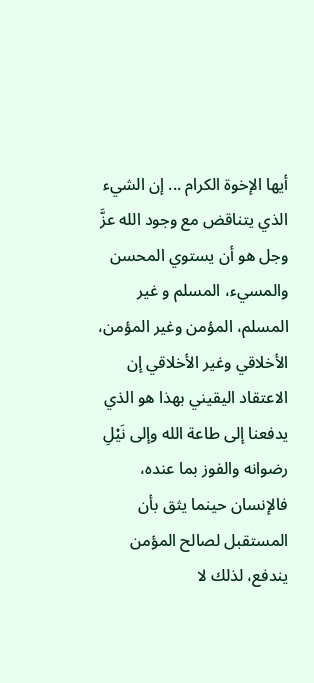أيها الإخوة الكرام ... إن الشيء الذي يتناقض مع وجود الله عزَّ وجل هو أن يستوي المحسن والمسيء، المسلم و غير المسلم، المؤمن وغير المؤمن، الأخلاقي وغير الأخلاقي إن الاعتقاد اليقيني بهذا هو الذي يدفعنا إلى طاعة الله وإلى نَيْلِ رضوانه والفوز بما عنده، فالإنسان حينما يثق بأن المستقبل لصالح المؤمن يندفع، لذلك لا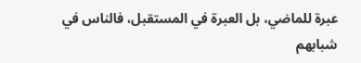عبرة للماضي، بل العبرة في المستقبل، فالناس في شبابهم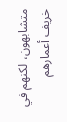متشابهون، لكنهم في خريف أعمارهم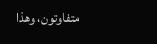متفاوتون، وهذا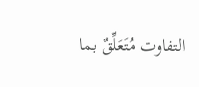التفاوت مُتَعَلِّقٌ بما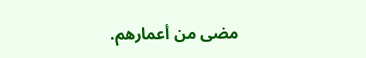مضى من أعمارهم.